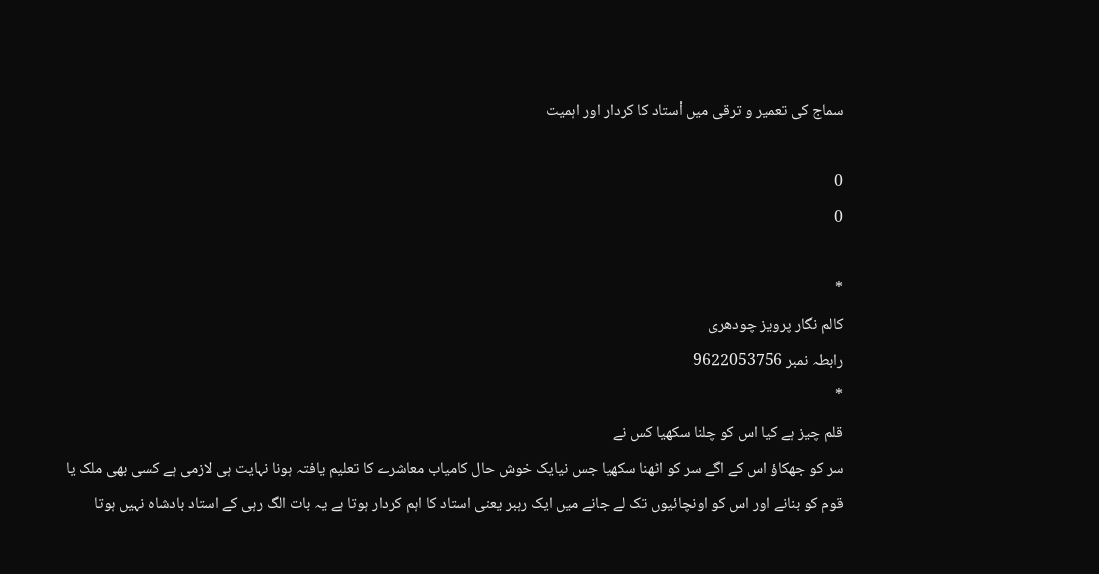سماج کی تعمیر و ترقی میں اْستاد کا کردار اور اہمیت

0
0

*
کالم نگار پرویز چودھری
رابطہ نمبر 9622053756
*
قلم چیز ہے کیا اس کو چلنا سکھیا کس نے
سر کو جھکاؤ اس کے اگے سر کو اٹھنا سکھیا جس نیایک خوش حال کامیاب معاشرے کا تعلیم یافتہ ہونا نہایت ہی لازمی ہے کسی بھی ملک یا قوم کو بنانے اور اس کو اونچائیوں تک لے جانے میں ایک رہبر یعنی استاد کا اہم کردار ہوتا ہے یہ بات الگ رہی کے استاد بادشاہ نہیں ہوتا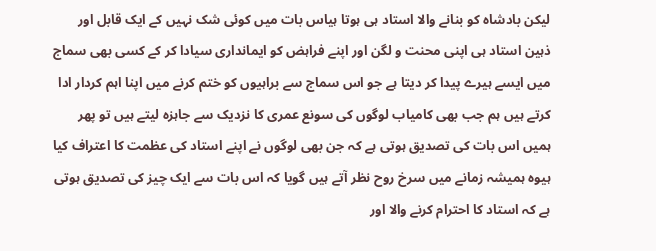لیکن بادشاہ کو بنانے والا استاد ہی ہوتا ہیاس بات میں کوئی شک نہیں کے ایک قابل اور ذہین استاد ہی اپنی محنت و لگن اور اپنے فراہض کو ایمانداری سیادا کر کے کسی بھی سماج میں ایسے ہیرے پیدا کر دیتا ہے جو اس سماج سے براہیوں کو ختم کرنے میں اپنا اہم کردار ادا کرتے ہیں ہم جب بھی کامیاب لوگوں کی سونع عمری کا نزدیک سے جاہزہ لیتے ہیں تو پھر ہمیں اس بات کی تصدیق ہوتی ہے کہ جن بھی لوگوں نے اپنے استاد کی عظمت کا اعتراف کیا ہیوہ ہمیشہ زمانے میں سرخ روح نظر آتے ہیں گویا کہ اس بات سے ایک چیز کی تصدیق ہوتی ہے کہ استاد کا احترام کرنے والا اور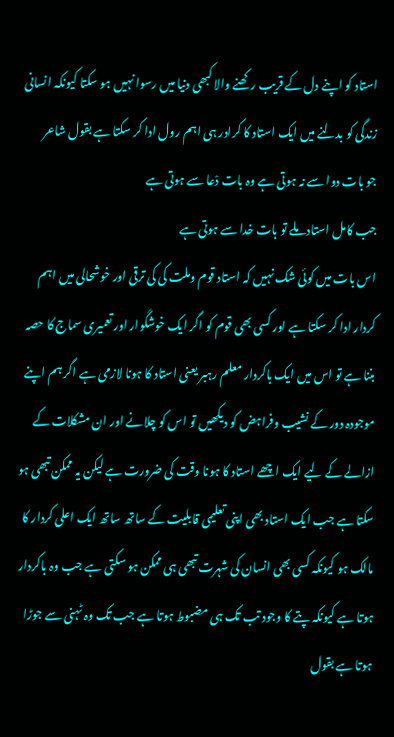استاد کو اپنے دل کے قریب رکھنے والا کبھی دنیا میں رسوا نہیں ہو سکتا کیونکہ انسانی زندگی کو بدلنے میں ایک استاد کا کرادر ہی اہم رول ادا کر سکتا ہے بقول شاعر
جو بات دوا سے نہ ہوتی ہے وہ بات دْعا سے ہوتی ہے
جب کامل استاد ملے تو بات خدا سے ہوتی ہے
اس بات میں کوئی شک نہیں کہ استاد قوم وملت کی کی ترقی اور خوشحالی میں اہم کردار ادا کر سکتا ہے اور کسی بھی قوم کو اگر ایک خوشگوار اور تعمیری سماج کا حصہ بننا ہے تو اس میں ایک باکردار معلم رہبر یعنی استاد کا ہونا لازمی ہے اگر ہم اپنے موجودہ دور کے نشیب وفراہض کو دیکھیں تو اس کو چلانے اور ان مشکلات کے ازالے کے لیے ایک اچھے استاد کا ہونا وقت کی ضرورت ہے لیکن یہ ممکن تبھی ہو سکتا ہے جب ایک استاد بھی اپنی تعلیمی قابلیت کے ساتھ ساتھ ایک اعلی کردار کا مالک ہو کیونکہ کسی بھی انسان کی شہرت تبھی ہی ممکن ہو سکتی ہے جب وہ باکردار ہوتا ہے کیونکہ پتے کا وجود تب تک ہی مضبوط ہوتا ہے جب تک وہ ٹہنی سے جوڑا ہوتا ہے بقول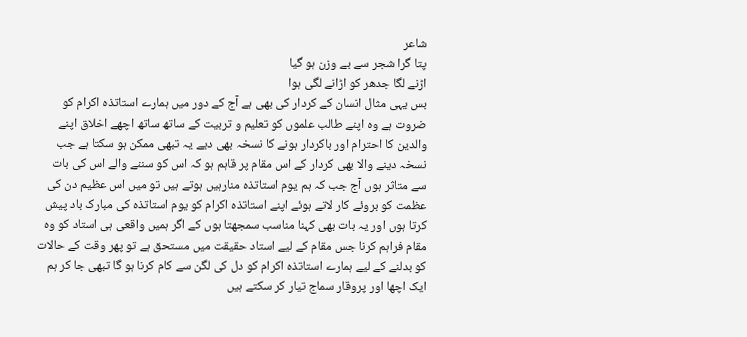شاعر
پتا گرا شجر سے بے وزن ہو گیا
اڑنے لگا جدھر کو اڑانے لگی ہوا
بس یہی مثال انسان کے کردار کی بھی ہے آج کے دور میں ہمارے استاتذہ اکرام کو ضروت ہے وہ اپنے طالب علموں کو تعلیم و تربیت کے ساتھ ساتھ اچھے اخلاق اپنے والدین کا احترام اور باکردار ہونے کا نسخہ بھی دیے یہ تبھی ممکن ہو سکتا ہے جب نسخہ دینے والا بھی کردار کے اس مقام پر قاہم ہو کہ اس کو سننے والے اس کی بات سے متاثر ہوں آج جب کہ ہم یوم استاتذہ منارہیں ہوتے ہیں تو میں اس عظیم دن کی عظمت کو بروئے کار لاتے ہوئے اپنے استاتذہ اکرام کو یوم استاتذہ کی مبارک باد پیش کرتا ہوں اور یہ بات بھی کہنا مناسب سمجھتا ہوں کے اگر ہمیں واقعی ہی استاد کو وہ مقام فراہم کرنا جس مقام کے لیے استاد حقیقت میں مستحق ہے تو پھر وقت کے حالات کو بدلنے کے لیے ہمارے استاتذہ اکرام کو دل کی لگن سے کام کرنا ہو گا تبھی جا کر ہم ایک اچھا اور پروقار سماج تیار کر سکتے ہیں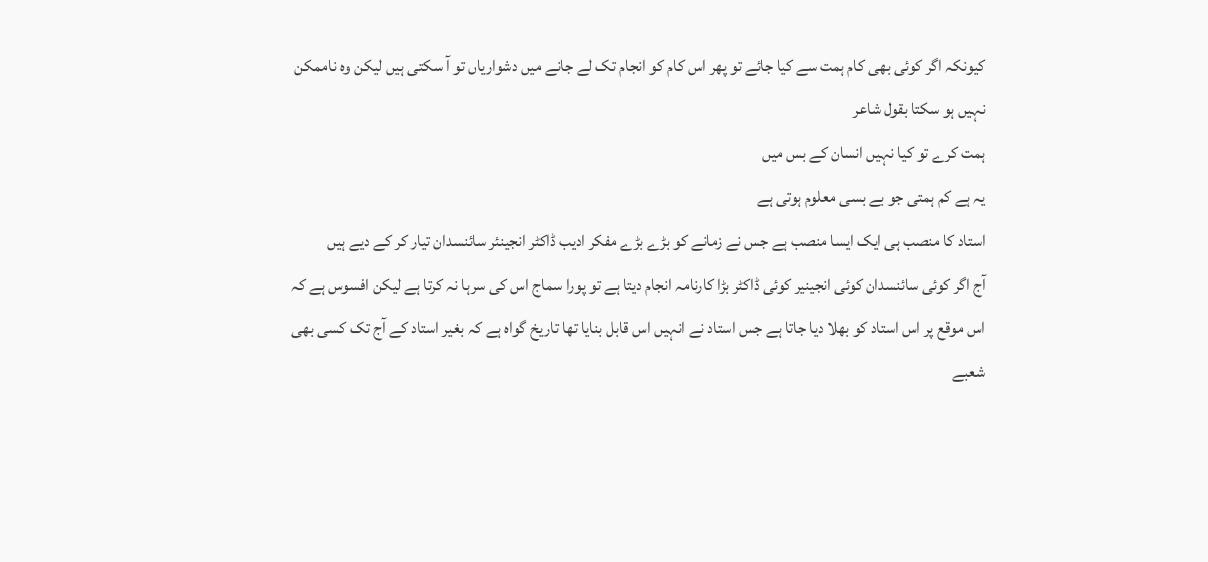کیونکہ اگر کوئی بھی کام ہمت سے کیا جائے تو پھر اس کام کو انجام تک لے جانے میں دشواریاں تو آ سکتی ہیں لیکن وہ ناممکن نہیں ہو سکتا بقول شاعر
ہمت کرے تو کیا نہیں انسان کے بس میں
یہ ہے کم ہمتی جو بے بسی معلوم ہوتی ہے
استاد کا منصب ہی ایک ایسا منصب ہے جس نے زمانے کو بڑے بڑے مفکر ادیب ڈاکٹر انجینئر سائنسدان تیار کر کے دیے ہیں
آج اگر کوئی سائنسدان کوئی انجینیر کوئی ڈاکٹر بڑا کارنامہ انجام دیتا ہے تو پورا سماج اس کی سرہا نہ کرتا ہے لیکن افسوس ہے کہ اس موقع پر اس استاد کو بھلا دیا جاتا ہے جس استاد نے انہیں اس قابل بنایا تھا تاریخ گواہ ہے کہ بغیر استاد کے آج تک کسی بھی شعبے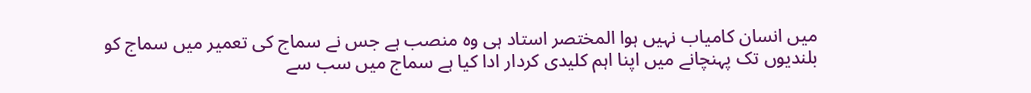میں انسان کامیاب نہیں ہوا المختصر استاد ہی وہ منصب ہے جس نے سماج کی تعمیر میں سماج کو بلندیوں تک پہنچانے میں اپنا اہم کلیدی کردار ادا کیا ہے سماج میں سب سے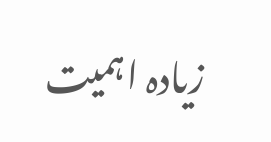زیادہ اہمیت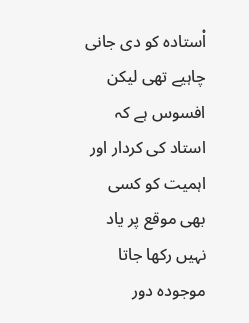اْستادہ کو دی جانی چاہیے تھی لیکن افسوس ہے کہ استاد کی کردار اور اہمیت کو کسی بھی موقع پر یاد نہیں رکھا جاتا موجودہ دور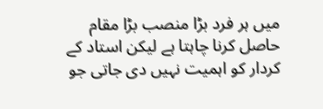میں ہر فرد بڑا منصب بڑا مقام حاصل کرنا چاہتا ہے لیکن استاد کے کردار کو اہمیت نہیں دی جاتی جو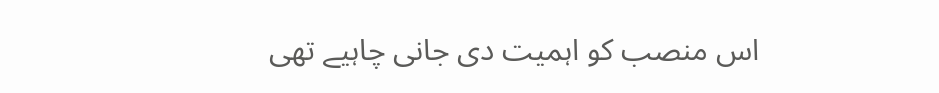اس منصب کو اہمیت دی جانی چاہیے تھی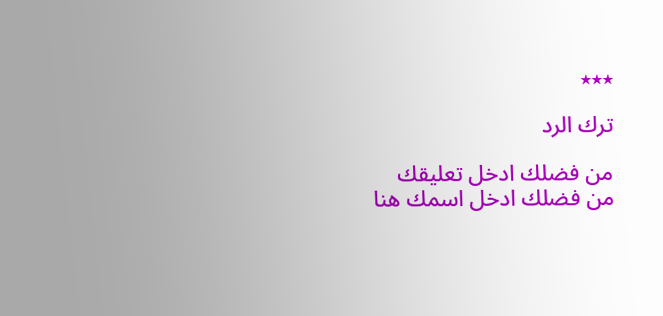٭٭٭

ترك الرد

من فضلك ادخل تعليقك
من فضلك ادخل اسمك هنا